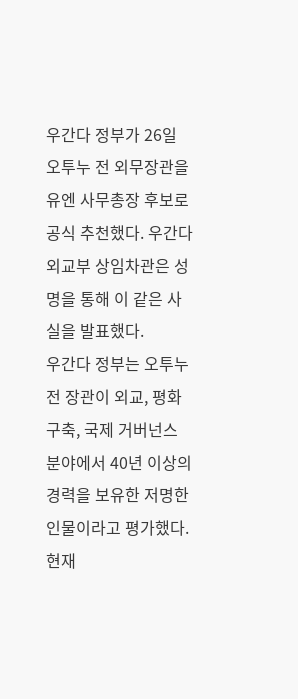우간다 정부가 26일 오투누 전 외무장관을 유엔 사무총장 후보로 공식 추천했다. 우간다 외교부 상임차관은 성명을 통해 이 같은 사실을 발표했다.
우간다 정부는 오투누 전 장관이 외교, 평화 구축, 국제 거버넌스 분야에서 40년 이상의 경력을 보유한 저명한 인물이라고 평가했다. 현재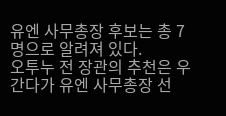유엔 사무총장 후보는 총 7명으로 알려져 있다.
오투누 전 장관의 추천은 우간다가 유엔 사무총장 선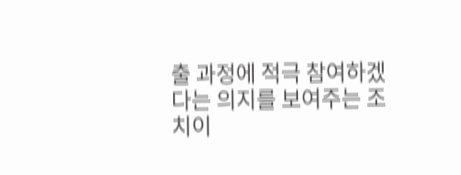출 과정에 적극 참여하겠다는 의지를 보여주는 조치이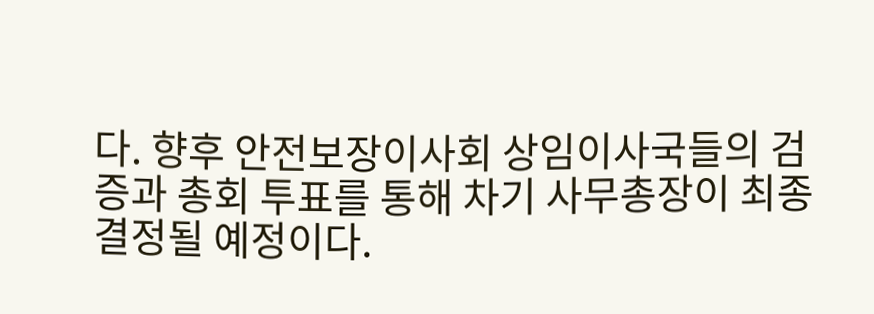다. 향후 안전보장이사회 상임이사국들의 검증과 총회 투표를 통해 차기 사무총장이 최종 결정될 예정이다.